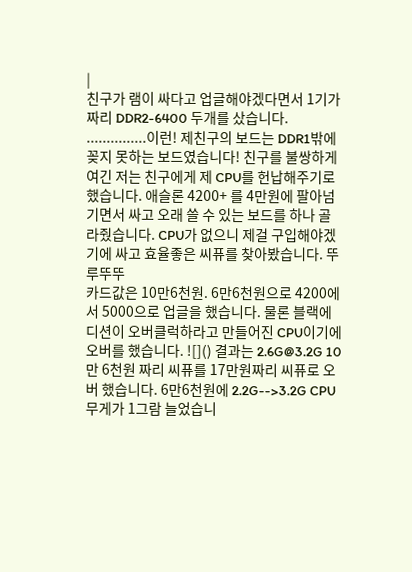|
친구가 램이 싸다고 업글해야겠다면서 1기가짜리 DDR2-6400 두개를 샀습니다.
...............이런! 제친구의 보드는 DDR1밖에 꽂지 못하는 보드였습니다! 친구를 불쌍하게 여긴 저는 친구에게 제 CPU를 헌납해주기로 했습니다. 애슬론 4200+ 를 4만원에 팔아넘기면서 싸고 오래 쓸 수 있는 보드를 하나 골라줬습니다. CPU가 없으니 제걸 구입해야겠기에 싸고 효율좋은 씨퓨를 찾아봤습니다. 뚜루뚜뚜
카드값은 10만6천원. 6만6천원으로 4200에서 5000으로 업글을 했습니다. 물론 블랙에디션이 오버클럭하라고 만들어진 CPU이기에 오버를 했습니다. ![]() 결과는 2.6G@3.2G 10만 6천원 짜리 씨퓨를 17만원짜리 씨퓨로 오버 했습니다. 6만6천원에 2.2G-->3.2G CPU무게가 1그람 늘었습니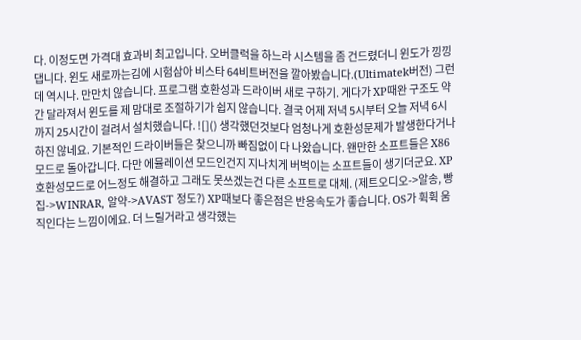다. 이정도면 가격대 효과비 최고입니다. 오버클럭을 하느라 시스템을 좀 건드렸더니 윈도가 낑낑댑니다. 윈도 새로까는김에 시험삼아 비스타 64비트버전을 깔아봤습니다.(Ultimatek버전) 그런데 역시나. 만만치 않습니다. 프로그램 호환성과 드라이버 새로 구하기. 게다가 XP때완 구조도 약간 달라져서 윈도를 제 맘대로 조절하기가 쉽지 않습니다. 결국 어제 저녁 5시부터 오늘 저녁 6시까지 25시간이 걸려서 설치했습니다. ![]() 생각했던것보다 엄청나게 호환성문제가 발생한다거나 하진 않네요. 기본적인 드라이버들은 찾으니까 빠짐없이 다 나왔습니다. 왠만한 소프트들은 X86모드로 돌아갑니다. 다만 에뮬레이션 모드인건지 지나치게 버벅이는 소프트들이 생기더군요. XP호환성모드로 어느정도 해결하고 그래도 못쓰겠는건 다른 소프트로 대체. (제트오디오->알송, 빵집->WINRAR, 알약->AVAST 정도?) XP때보다 좋은점은 반응속도가 좋습니다. OS가 휙휙 움직인다는 느낌이에요. 더 느릴거라고 생각했는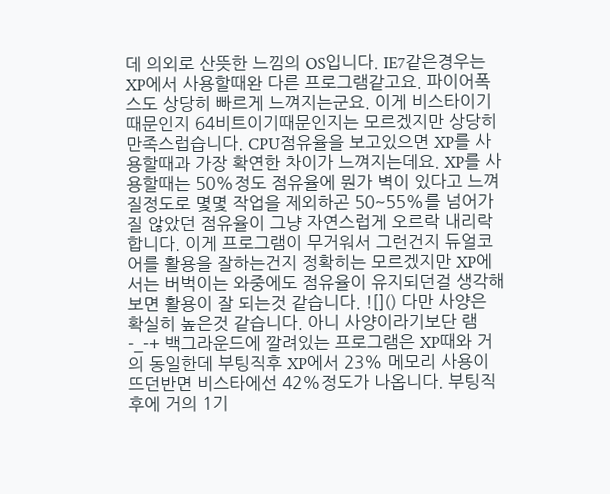데 의외로 산뜻한 느낌의 OS입니다. IE7같은경우는 XP에서 사용할때완 다른 프로그램같고요. 파이어폭스도 상당히 빠르게 느껴지는군요. 이게 비스타이기때문인지 64비트이기때문인지는 모르겠지만 상당히 만족스럽습니다. CPU점유율을 보고있으면 XP를 사용할때과 가장 확연한 차이가 느껴지는데요. XP를 사용할때는 50%정도 점유율에 뭔가 벽이 있다고 느껴질정도로 몇몇 작업을 제외하곤 50~55%를 넘어가질 않았던 점유율이 그냥 자연스럽게 오르락 내리락합니다. 이게 프로그램이 무거워서 그런건지 듀얼코어를 활용을 잘하는건지 정확히는 모르겠지만 XP에서는 버벅이는 와중에도 점유율이 유지되던걸 생각해보면 활용이 잘 되는것 같습니다. ![]() 다만 사양은 확실히 높은것 같습니다. 아니 사양이라기보단 램-_-+ 백그라운드에 깔려있는 프로그램은 XP때와 거의 동일한데 부팅직후 XP에서 23% 메모리 사용이 뜨던반면 비스타에선 42%정도가 나옵니다. 부팅직후에 거의 1기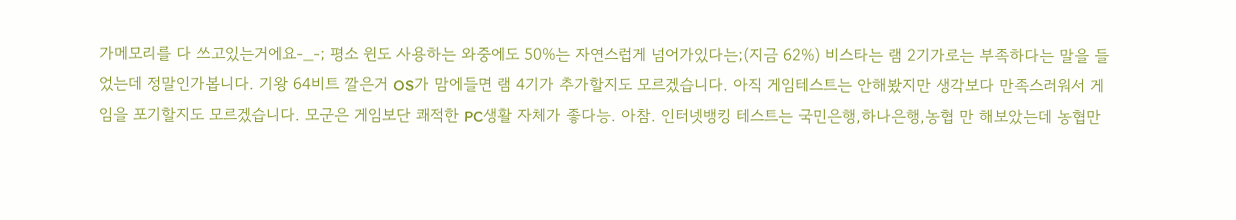가메모리를 다 쓰고있는거에요-_-; 평소 윈도 사용하는 와중에도 50%는 자연스럽게 넘어가있다는;(지금 62%) 비스타는 램 2기가로는 부족하다는 말을 들었는데 정말인가봅니다. 기왕 64비트 깔은거 OS가 맘에들면 램 4기가 추가할지도 모르겠습니다. 아직 게임테스트는 안해봤지만 생각보다 만족스러워서 게임을 포기할지도 모르겠습니다. 모군은 게임보단 쾌적한 PC생활 자체가 좋다능. 아참. 인터넷뱅킹 테스트는 국민은행,하나은행,농협 만 해보았는데 농협만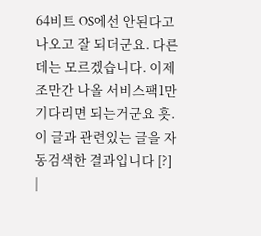64비트 OS에선 안된다고 나오고 잘 되더군요. 다른데는 모르겠습니다. 이제 조만간 나올 서비스팩1만 기다리면 되는거군요 흣. 이 글과 관련있는 글을 자동검색한 결과입니다 [?]
|